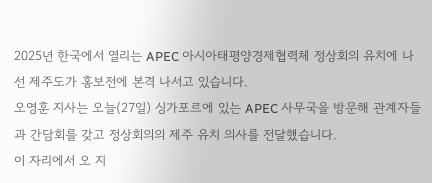2025년 한국에서 열리는 APEC 아시아태평양경제협력체 정상회의 유치에 나선 제주도가 홍보전에 본격 나서고 있습니다.
오영훈 지사는 오늘(27일) 싱가포르에 있는 APEC 사무국을 방문해 관계자들과 간담회를 갖고 정상회의의 제주 유치 의사를 전달했습니다.
이 자리에서 오 지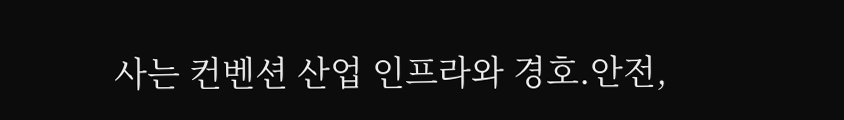사는 컨벤션 산업 인프라와 경호.안전,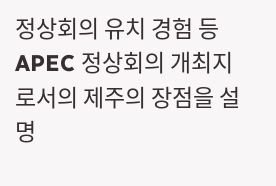정상회의 유치 경험 등 APEC 정상회의 개최지로서의 제주의 장점을 설명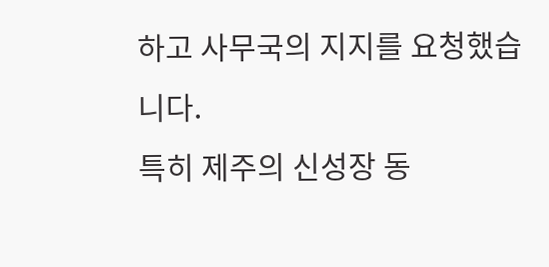하고 사무국의 지지를 요청했습니다.
특히 제주의 신성장 동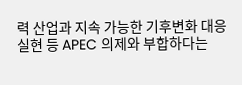력 산업과 지속 가능한 기후변화 대응 실현 등 APEC 의제와 부합하다는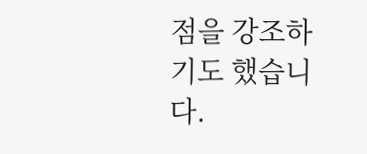점을 강조하기도 했습니다.